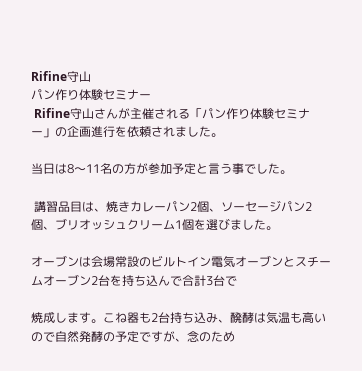Rifine守山
パン作り体験セミナー
 Rifine守山さんが主催される「パン作り体験セミナー」の企画進行を依頼されました。

当日は8〜11名の方が参加予定と言う事でした。

 講習品目は、焼きカレーパン2個、ソーセージパン2個、ブリオッシュクリーム1個を選びました。

オーブンは会場常設のビルトイン電気オーブンとスチームオーブン2台を持ち込んで合計3台で

焼成します。こね器も2台持ち込み、醗酵は気温も高いので自然発酵の予定ですが、念のため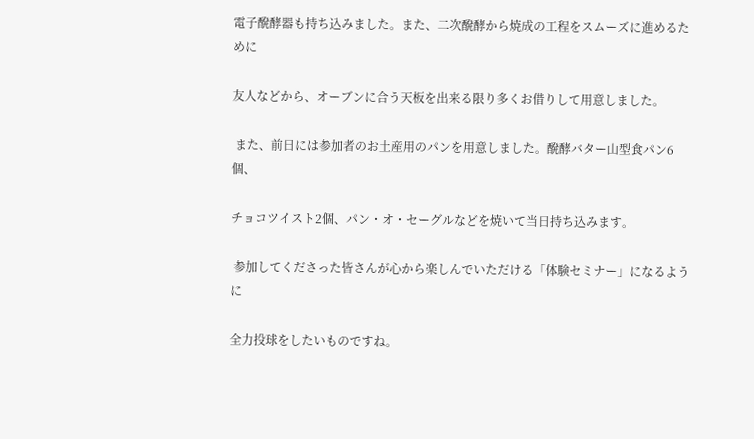電子醗酵器も持ち込みました。また、二次醗酵から焼成の工程をスムーズに進めるために

友人などから、オーブンに合う天板を出来る限り多くお借りして用意しました。

 また、前日には参加者のお土産用のパンを用意しました。醗酵バター山型食パン6個、

チョコツイスト2個、パン・オ・セーグルなどを焼いて当日持ち込みます。

 参加してくださった皆さんが心から楽しんでいただける「体験セミナー」になるように

全力投球をしたいものですね。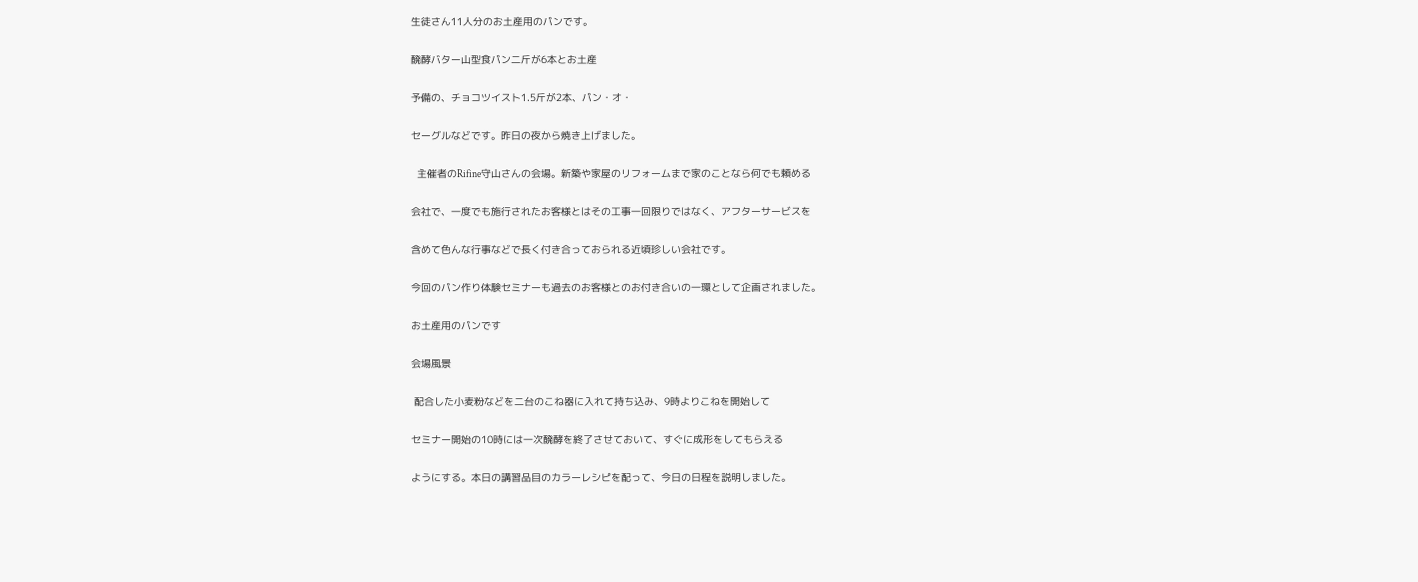生徒さん11人分のお土産用のパンです。

醗酵バター山型食パン二斤が6本とお土産

予備の、チョコツイスト1.5斤が2本、パン・オ・

セーグルなどです。昨日の夜から焼き上げました。

  主催者のRifine守山さんの会場。新築や家屋のリフォームまで家のことなら何でも頼める

会社で、一度でも施行されたお客様とはその工事一回限りではなく、アフターサービスを

含めて色んな行事などで長く付き合っておられる近頃珍しい会社です。

今回のパン作り体験セミナーも過去のお客様とのお付き合いの一環として企画されました。

お土産用のパンです

会場風景

 配合した小麦粉などを二台のこね器に入れて持ち込み、9時よりこねを開始して

セミナー開始の10時には一次醗酵を終了させておいて、すぐに成形をしてもらえる

ようにする。本日の講習品目のカラーレシピを配って、今日の日程を説明しました。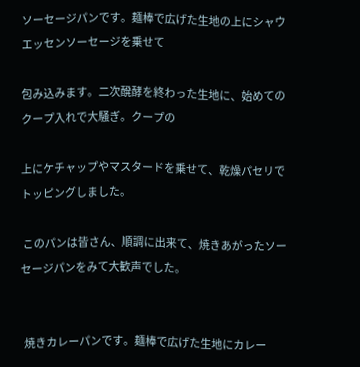ソーセージパンです。麺棒で広げた生地の上にシャウエッセンソーセージを乗せて

包み込みます。二次醗酵を終わった生地に、始めてのクープ入れで大騒ぎ。クープの

上にケチャップやマスタードを乗せて、乾燥パセリでトッピングしました。

 このパンは皆さん、順調に出来て、焼きあがったソーセージパンをみて大歓声でした。


  焼きカレーパンです。麺棒で広げた生地にカレー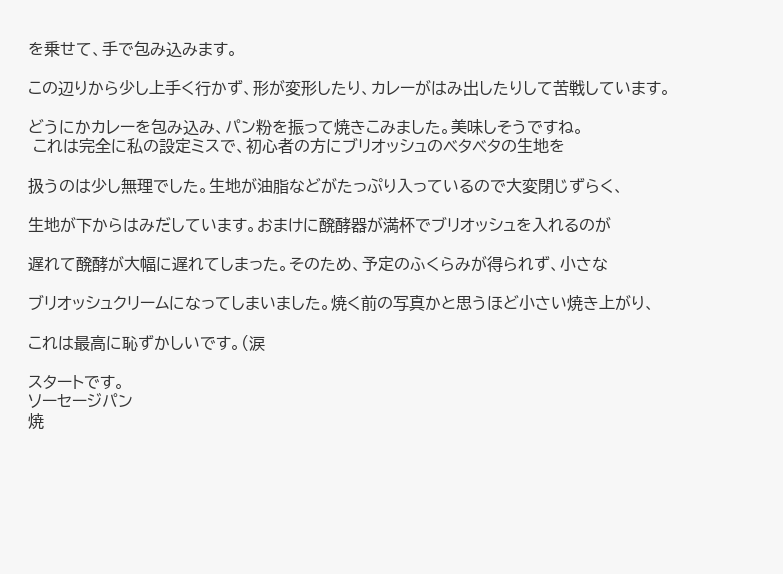を乗せて、手で包み込みます。

この辺りから少し上手く行かず、形が変形したり、カレーがはみ出したりして苦戦しています。

どうにかカレーを包み込み、パン粉を振って焼きこみました。美味しそうですね。
 これは完全に私の設定ミスで、初心者の方にブリオッシュのベタベタの生地を

扱うのは少し無理でした。生地が油脂などがたっぷり入っているので大変閉じずらく、

生地が下からはみだしています。おまけに醗酵器が満杯でブリオッシュを入れるのが

遅れて醗酵が大幅に遅れてしまった。そのため、予定のふくらみが得られず、小さな

ブリオッシュクリームになってしまいました。焼く前の写真かと思うほど小さい焼き上がり、

これは最高に恥ずかしいです。(涙

スタートです。
ソーセージパン
焼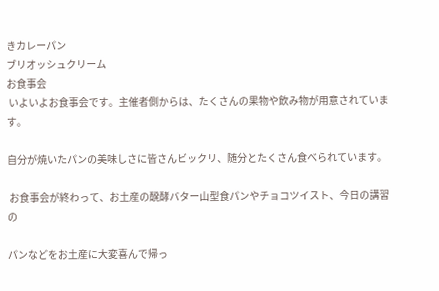きカレーパン
ブリオッシュクリーム
お食事会
 いよいよお食事会です。主催者側からは、たくさんの果物や飲み物が用意されています。

自分が焼いたパンの美味しさに皆さんビックリ、随分とたくさん食べられています。

 お食事会が終わって、お土産の醗酵バター山型食パンやチョコツイスト、今日の講習の

パンなどをお土産に大変喜んで帰っ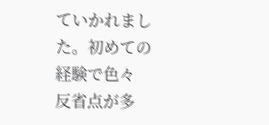ていかれました。初めての経験で色々
反省点が多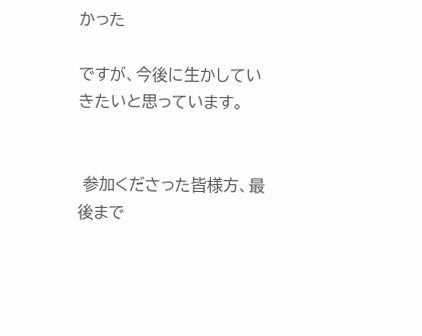かった

ですが、今後に生かしていきたいと思っています。


 参加くださった皆様方、最後まで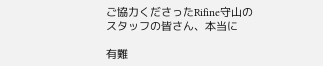ご協力くださったRifine守山のスタッフの皆さん、本当に

有難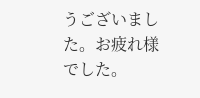うございました。お疲れ様でした。